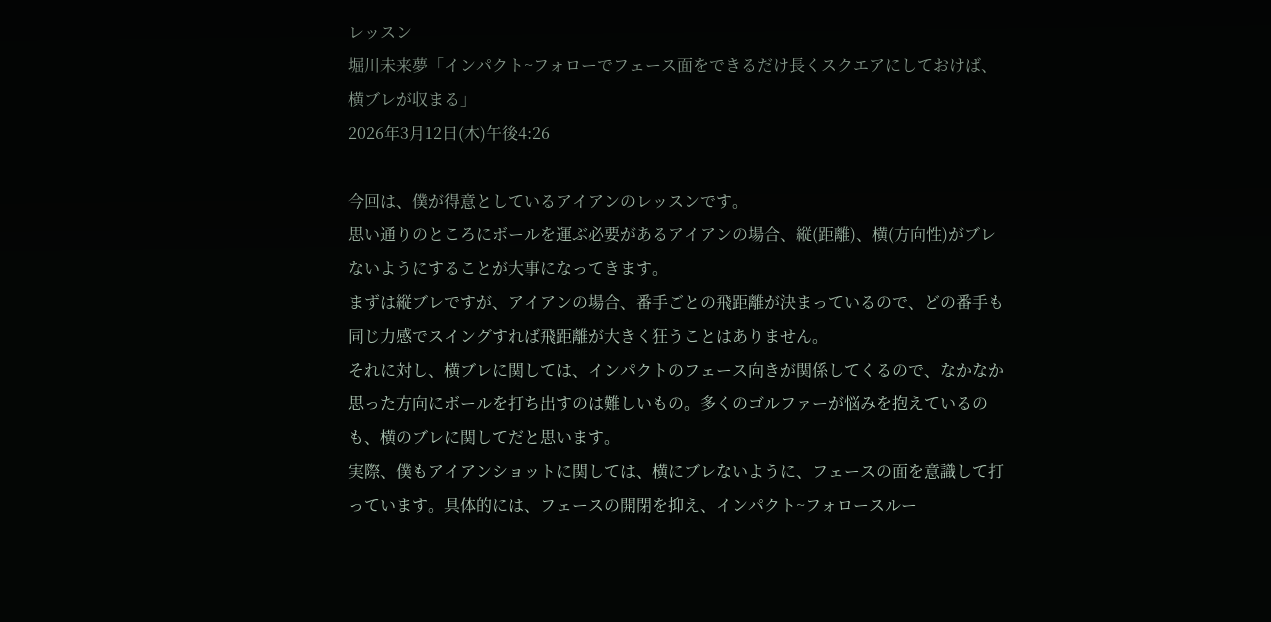レッスン
堀川未来夢「インパクト~フォローでフェース面をできるだけ長くスクエアにしておけば、横ブレが収まる」
2026年3月12日(木)午後4:26

今回は、僕が得意としているアイアンのレッスンです。
思い通りのところにボールを運ぶ必要があるアイアンの場合、縦(距離)、横(方向性)がブレないようにすることが大事になってきます。
まずは縦ブレですが、アイアンの場合、番手ごとの飛距離が決まっているので、どの番手も同じ力感でスイングすれば飛距離が大きく狂うことはありません。
それに対し、横ブレに関しては、インパクトのフェース向きが関係してくるので、なかなか思った方向にボールを打ち出すのは難しいもの。多くのゴルファーが悩みを抱えているのも、横のブレに関してだと思います。
実際、僕もアイアンショットに関しては、横にブレないように、フェースの面を意識して打っています。具体的には、フェースの開閉を抑え、インパクト~フォロースルー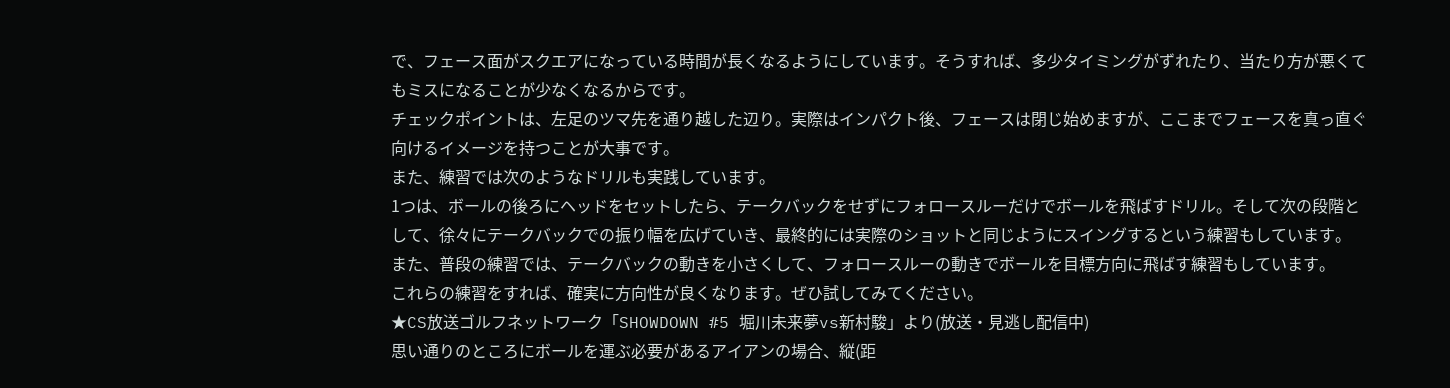で、フェース面がスクエアになっている時間が長くなるようにしています。そうすれば、多少タイミングがずれたり、当たり方が悪くてもミスになることが少なくなるからです。
チェックポイントは、左足のツマ先を通り越した辺り。実際はインパクト後、フェースは閉じ始めますが、ここまでフェースを真っ直ぐ向けるイメージを持つことが大事です。
また、練習では次のようなドリルも実践しています。
1つは、ボールの後ろにヘッドをセットしたら、テークバックをせずにフォロースルーだけでボールを飛ばすドリル。そして次の段階として、徐々にテークバックでの振り幅を広げていき、最終的には実際のショットと同じようにスイングするという練習もしています。
また、普段の練習では、テークバックの動きを小さくして、フォロースルーの動きでボールを目標方向に飛ばす練習もしています。
これらの練習をすれば、確実に方向性が良くなります。ぜひ試してみてください。
★CS放送ゴルフネットワーク「SHOWDOWN #5 堀川未来夢vs新村駿」より(放送・見逃し配信中)
思い通りのところにボールを運ぶ必要があるアイアンの場合、縦(距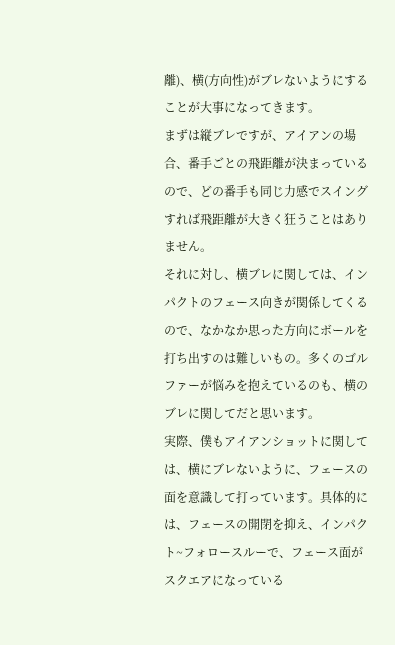離)、横(方向性)がブレないようにすることが大事になってきます。
まずは縦ブレですが、アイアンの場合、番手ごとの飛距離が決まっているので、どの番手も同じ力感でスイングすれば飛距離が大きく狂うことはありません。
それに対し、横ブレに関しては、インパクトのフェース向きが関係してくるので、なかなか思った方向にボールを打ち出すのは難しいもの。多くのゴルファーが悩みを抱えているのも、横のブレに関してだと思います。
実際、僕もアイアンショットに関しては、横にブレないように、フェースの面を意識して打っています。具体的には、フェースの開閉を抑え、インパクト~フォロースルーで、フェース面がスクエアになっている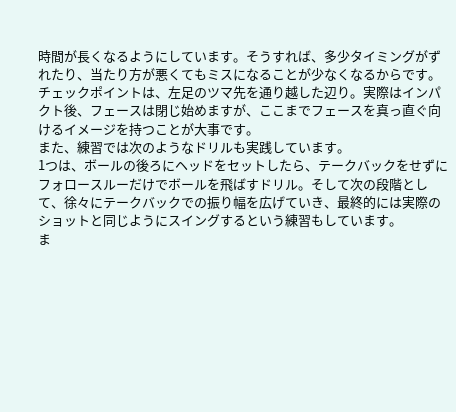時間が長くなるようにしています。そうすれば、多少タイミングがずれたり、当たり方が悪くてもミスになることが少なくなるからです。
チェックポイントは、左足のツマ先を通り越した辺り。実際はインパクト後、フェースは閉じ始めますが、ここまでフェースを真っ直ぐ向けるイメージを持つことが大事です。
また、練習では次のようなドリルも実践しています。
1つは、ボールの後ろにヘッドをセットしたら、テークバックをせずにフォロースルーだけでボールを飛ばすドリル。そして次の段階として、徐々にテークバックでの振り幅を広げていき、最終的には実際のショットと同じようにスイングするという練習もしています。
ま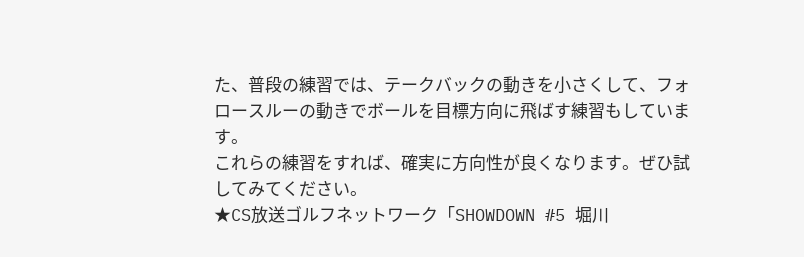た、普段の練習では、テークバックの動きを小さくして、フォロースルーの動きでボールを目標方向に飛ばす練習もしています。
これらの練習をすれば、確実に方向性が良くなります。ぜひ試してみてください。
★CS放送ゴルフネットワーク「SHOWDOWN #5 堀川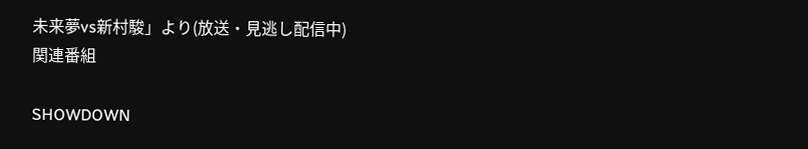未来夢vs新村駿」より(放送・見逃し配信中)
関連番組

SHOWDOWN